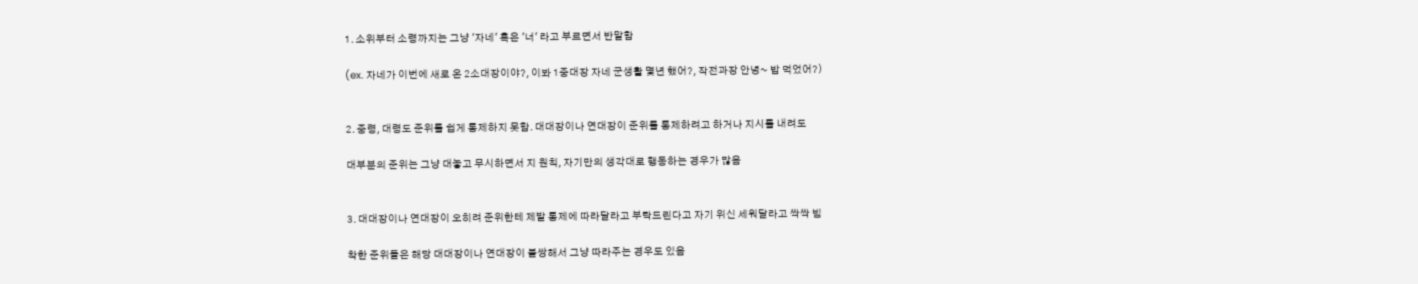1. 소위부터 소령까지는 그냥 '자네' 혹은 '너' 라고 부르면서 반말함

(ex. 자네가 이번에 새로 온 2소대장이야?, 이봐 1중대장 자네 군생활 몇년 했어?, 작전과장 안녕~ 밥 먹었어?)


2. 중령, 대령도 준위를 쉽게 통제하지 못함. 대대장이나 연대장이 준위를 통제하려고 하거나 지시를 내려도

대부분의 준위는 그냥 대놓고 무시하면서 지 원칙, 자기만의 생각대로 행동하는 경우가 많음


3. 대대장이나 연대장이 오히려 준위한테 제발 통제에 따라달라고 부탁드린다고 자기 위신 세워달라고 싹싹 빔

착한 준위들은 해당 대대장이나 연대장이 불쌍해서 그냥 따라주는 경우도 있음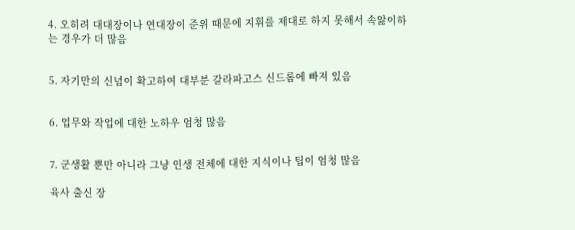4. 오히려 대대장이나 연대장이 준위 때문에 지휘를 제대로 하지 못해서 속앓이하는 경우가 더 많음


5. 자기만의 신념이 확고하여 대부분 갈라파고스 신드롬에 빠져 있음


6. 업무와 작업에 대한 노하우 엄청 많음


7. 군생활 뿐만 아니라 그냥 인생 전체에 대한 지식이나 팁이 엄청 많음

육사 출신 장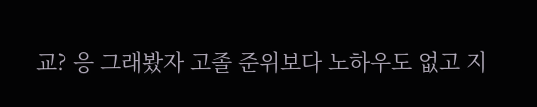교? 응 그래봤자 고졸 준위보다 노하우도 없고 지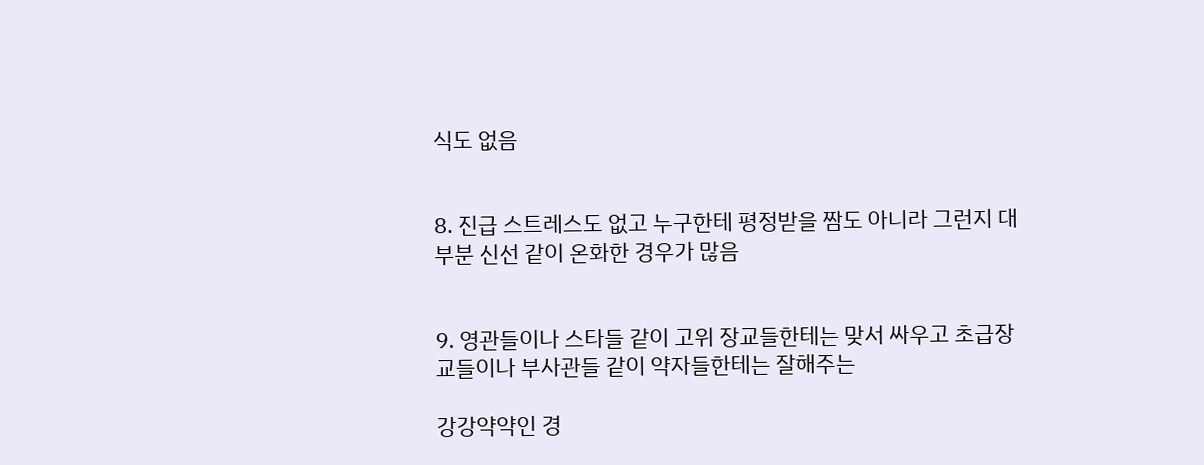식도 없음


8. 진급 스트레스도 없고 누구한테 평정받을 짬도 아니라 그런지 대부분 신선 같이 온화한 경우가 많음


9. 영관들이나 스타들 같이 고위 장교들한테는 맞서 싸우고 초급장교들이나 부사관들 같이 약자들한테는 잘해주는

강강약약인 경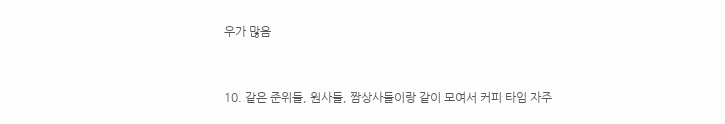우가 많음


10. 같은 준위들, 원사들, 짬상사들이랑 같이 모여서 커피 타임 자주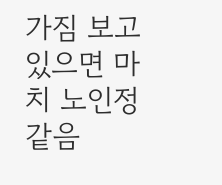가짐 보고 있으면 마치 노인정 같음